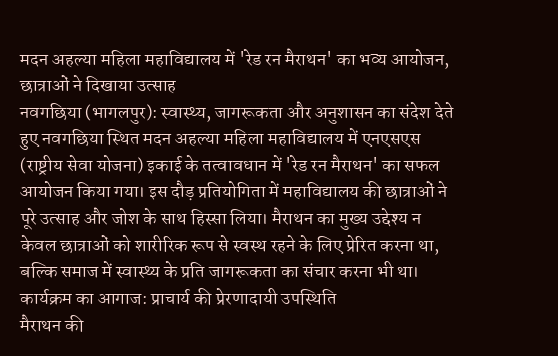मदन अहल्या महिला महाविद्यालय में 'रेड रन मैराथन' का भव्य आयोजन, छात्राओं ने दिखाया उत्साह
नवगछिया (भागलपुर): स्वास्थ्य, जागरूकता और अनुशासन का संदेश देते हुए नवगछिया स्थित मदन अहल्या महिला महाविद्यालय में एनएसएस (राष्ट्रीय सेवा योजना) इकाई के तत्वावधान में 'रेड रन मैराथन' का सफल आयोजन किया गया। इस दौड़ प्रतियोगिता में महाविद्यालय की छात्राओं ने पूरे उत्साह और जोश के साथ हिस्सा लिया। मैराथन का मुख्य उद्देश्य न केवल छात्राओं को शारीरिक रूप से स्वस्थ रहने के लिए प्रेरित करना था, बल्कि समाज में स्वास्थ्य के प्रति जागरूकता का संचार करना भी था।
कार्यक्रम का आगाज: प्राचार्य की प्रेरणादायी उपस्थिति
मैराथन की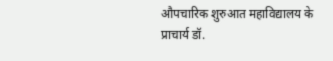औपचारिक शुरुआत महाविद्यालय के प्राचार्य डॉ.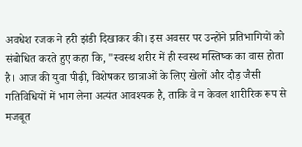अवधेश रजक ने हरी झंडी दिखाकर की। इस अवसर पर उन्होंने प्रतिभागियों को संबोधित करते हुए कहा कि, "स्वस्थ शरीर में ही स्वस्थ मस्तिष्क का वास होता है। आज की युवा पीढ़ी, विशेषकर छात्राओं के लिए खेलों और दौड़ जैसी गतिविधियों में भाग लेना अत्यंत आवश्यक है, ताकि वे न केवल शारीरिक रूप से मजबूत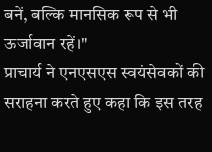बनें, बल्कि मानसिक रूप से भी ऊर्जावान रहें।"
प्राचार्य ने एनएसएस स्वयंसेवकों की सराहना करते हुए कहा कि इस तरह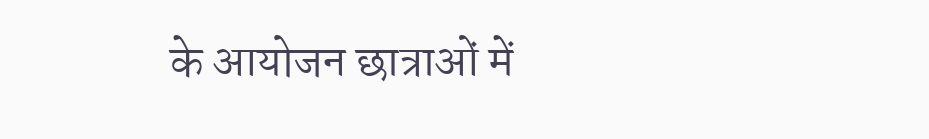के आयोजन छात्राओं में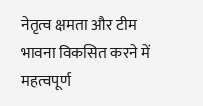नेतृत्व क्षमता और टीम भावना विकसित करने में महत्वपूर्ण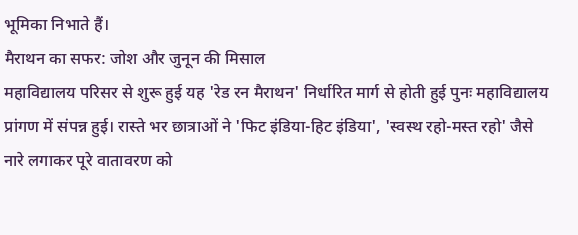भूमिका निभाते हैं।
मैराथन का सफर: जोश और जुनून की मिसाल
महाविद्यालय परिसर से शुरू हुई यह 'रेड रन मैराथन' निर्धारित मार्ग से होती हुई पुनः महाविद्यालय प्रांगण में संपन्न हुई। रास्ते भर छात्राओं ने 'फिट इंडिया-हिट इंडिया', 'स्वस्थ रहो-मस्त रहो' जैसे नारे लगाकर पूरे वातावरण को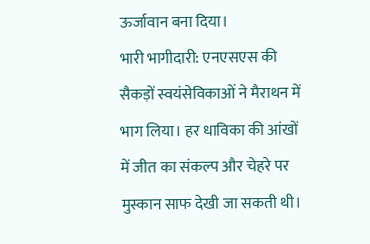ऊर्जावान बना दिया।
भारी भागीदारी: एनएसएस की सैकड़ों स्वयंसेविकाओं ने मैराथन में भाग लिया। हर धाविका की आंखों में जीत का संकल्प और चेहरे पर मुस्कान साफ देखी जा सकती थी।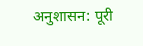अनुशासन: पूरी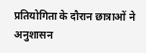प्रतियोगिता के दौरान छात्राओं ने अनुशासन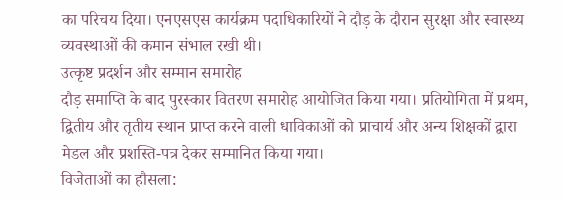का परिचय दिया। एनएसएस कार्यक्रम पदाधिकारियों ने दौड़ के दौरान सुरक्षा और स्वास्थ्य व्यवस्थाओं की कमान संभाल रखी थी।
उत्कृष्ट प्रदर्शन और सम्मान समारोह
दौड़ समाप्ति के बाद पुरस्कार वितरण समारोह आयोजित किया गया। प्रतियोगिता में प्रथम, द्वितीय और तृतीय स्थान प्राप्त करने वाली धाविकाओं को प्राचार्य और अन्य शिक्षकों द्वारा मेडल और प्रशस्ति-पत्र देकर सम्मानित किया गया।
विजेताओं का हौसला: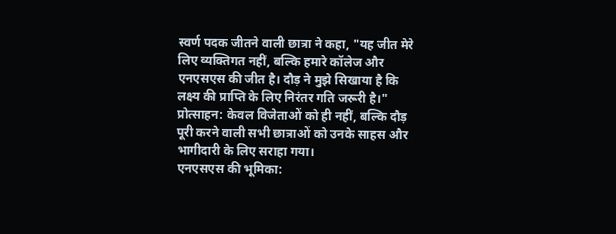स्वर्ण पदक जीतने वाली छात्रा ने कहा, "यह जीत मेरे लिए व्यक्तिगत नहीं, बल्कि हमारे कॉलेज और एनएसएस की जीत है। दौड़ ने मुझे सिखाया है कि लक्ष्य की प्राप्ति के लिए निरंतर गति जरूरी है।"
प्रोत्साहन: केवल विजेताओं को ही नहीं, बल्कि दौड़ पूरी करने वाली सभी छात्राओं को उनके साहस और भागीदारी के लिए सराहा गया।
एनएसएस की भूमिका: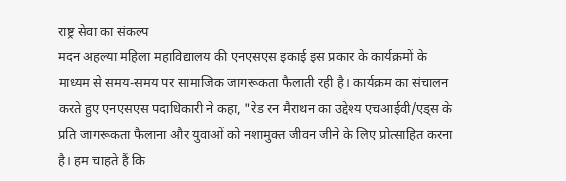राष्ट्र सेवा का संकल्प
मदन अहल्या महिला महाविद्यालय की एनएसएस इकाई इस प्रकार के कार्यक्रमों के माध्यम से समय-समय पर सामाजिक जागरूकता फैलाती रही है। कार्यक्रम का संचालन करते हुए एनएसएस पदाधिकारी ने कहा, "रेड रन मैराथन का उद्देश्य एचआईवी/एड्स के प्रति जागरूकता फैलाना और युवाओं को नशामुक्त जीवन जीने के लिए प्रोत्साहित करना है। हम चाहते हैं कि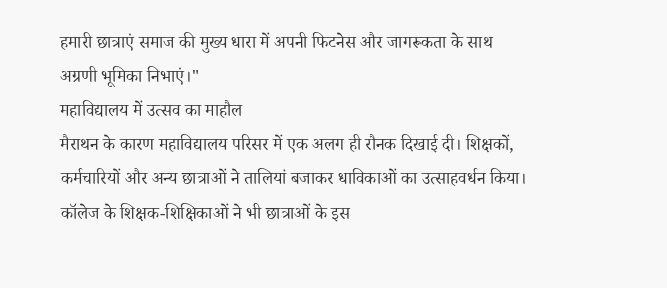हमारी छात्राएं समाज की मुख्य धारा में अपनी फिटनेस और जागरूकता के साथ अग्रणी भूमिका निभाएं।"
महाविद्यालय में उत्सव का माहौल
मैराथन के कारण महाविद्यालय परिसर में एक अलग ही रौनक दिखाई दी। शिक्षकों, कर्मचारियों और अन्य छात्राओं ने तालियां बजाकर धाविकाओं का उत्साहवर्धन किया। कॉलेज के शिक्षक-शिक्षिकाओं ने भी छात्राओं के इस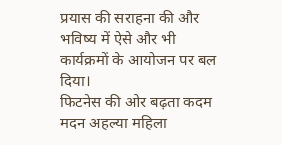प्रयास की सराहना की और भविष्य में ऐसे और भी कार्यक्रमों के आयोजन पर बल दिया।
फिटनेस की ओर बढ़ता कदम
मदन अहल्या महिला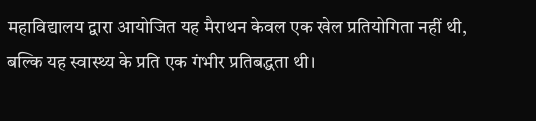महाविद्यालय द्वारा आयोजित यह मैराथन केवल एक खेल प्रतियोगिता नहीं थी, बल्कि यह स्वास्थ्य के प्रति एक गंभीर प्रतिबद्धता थी।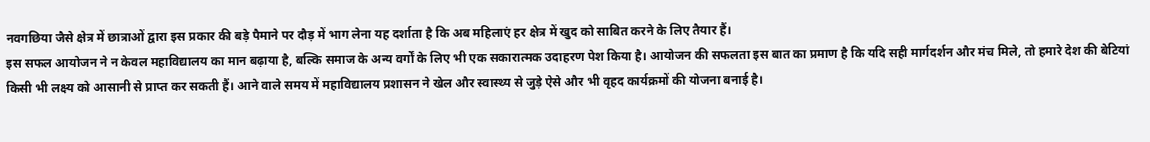नवगछिया जैसे क्षेत्र में छात्राओं द्वारा इस प्रकार की बड़े पैमाने पर दौड़ में भाग लेना यह दर्शाता है कि अब महिलाएं हर क्षेत्र में खुद को साबित करने के लिए तैयार हैं।
इस सफल आयोजन ने न केवल महाविद्यालय का मान बढ़ाया है, बल्कि समाज के अन्य वर्गों के लिए भी एक सकारात्मक उदाहरण पेश किया है। आयोजन की सफलता इस बात का प्रमाण है कि यदि सही मार्गदर्शन और मंच मिले, तो हमारे देश की बेटियां किसी भी लक्ष्य को आसानी से प्राप्त कर सकती हैं। आने वाले समय में महाविद्यालय प्रशासन ने खेल और स्वास्थ्य से जुड़े ऐसे और भी वृहद कार्यक्रमों की योजना बनाई है।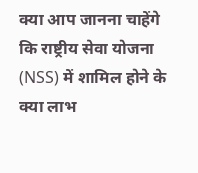क्या आप जानना चाहेंगे कि राष्ट्रीय सेवा योजना (NSS) में शामिल होने के क्या लाभ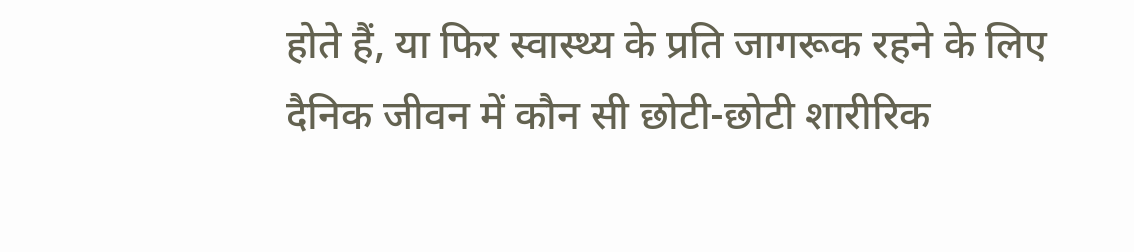होते हैं, या फिर स्वास्थ्य के प्रति जागरूक रहने के लिए दैनिक जीवन में कौन सी छोटी-छोटी शारीरिक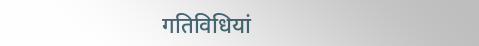गतिविधियां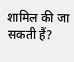शामिल की जा सकती हैं?